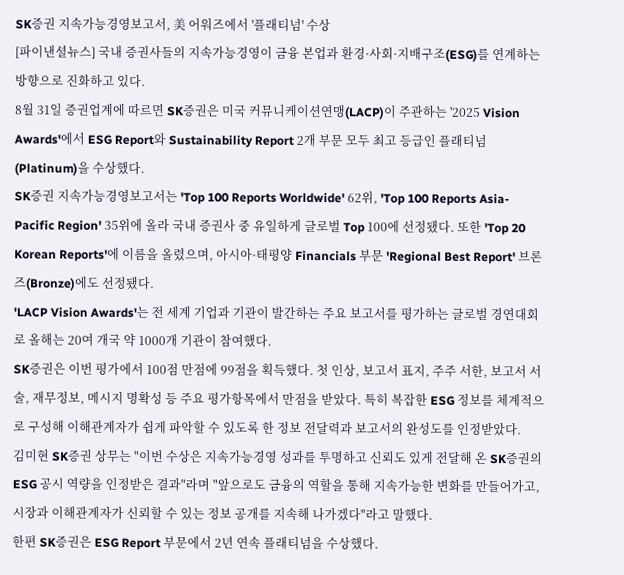SK증권 지속가능경영보고서, 美 어워즈에서 '플래티넘' 수상
[파이낸셜뉴스] 국내 증권사들의 지속가능경영이 금융 본업과 환경·사회·지배구조(ESG)를 연계하는 방향으로 진화하고 있다.
8월 31일 증권업계에 따르면 SK증권은 미국 커뮤니케이션연맹(LACP)이 주관하는 '2025 Vision Awards'에서 ESG Report와 Sustainability Report 2개 부문 모두 최고 등급인 플래티넘(Platinum)을 수상했다.
SK증권 지속가능경영보고서는 'Top 100 Reports Worldwide' 62위, 'Top 100 Reports Asia-Pacific Region' 35위에 올라 국내 증권사 중 유일하게 글로벌 Top 100에 선정됐다. 또한 'Top 20 Korean Reports'에 이름을 올렸으며, 아시아·태평양 Financials 부문 'Regional Best Report' 브론즈(Bronze)에도 선정됐다.
'LACP Vision Awards'는 전 세계 기업과 기관이 발간하는 주요 보고서를 평가하는 글로벌 경연대회로 올해는 20여 개국 약 1000개 기관이 참여했다.
SK증권은 이번 평가에서 100점 만점에 99점을 획득했다. 첫 인상, 보고서 표지, 주주 서한, 보고서 서술, 재무정보, 메시지 명확성 등 주요 평가항목에서 만점을 받았다. 특히 복잡한 ESG 정보를 체계적으로 구성해 이해관계자가 쉽게 파악할 수 있도록 한 정보 전달력과 보고서의 완성도를 인정받았다.
김미현 SK증권 상무는 "이번 수상은 지속가능경영 성과를 투명하고 신뢰도 있게 전달해 온 SK증권의 ESG 공시 역량을 인정받은 결과"라며 "앞으로도 금융의 역할을 통해 지속가능한 변화를 만들어가고, 시장과 이해관계자가 신뢰할 수 있는 정보 공개를 지속해 나가겠다"라고 말했다.
한편 SK증권은 ESG Report 부문에서 2년 연속 플래티넘을 수상했다.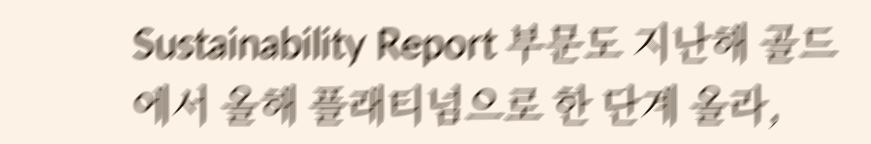Sustainability Report 부문도 지난해 골드에서 올해 플래티넘으로 한 단계 올라,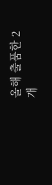올해 출품한 2개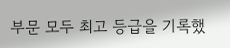부문 모두 최고 등급을 기록했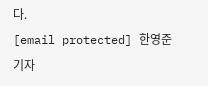다.
[email protected] 한영준 기자